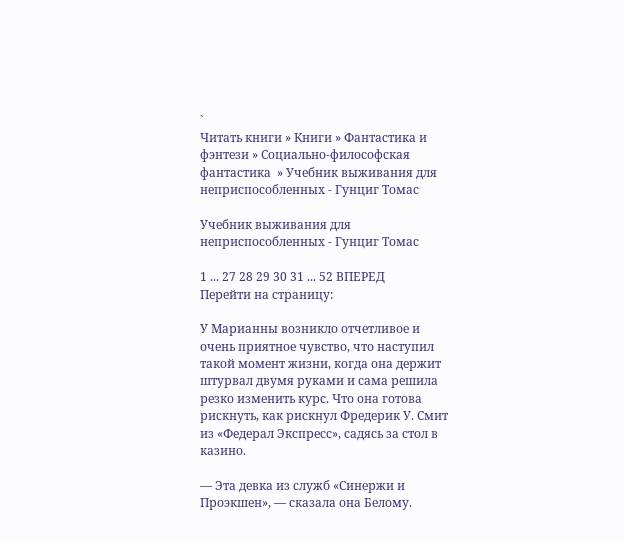`
Читать книги » Книги » Фантастика и фэнтези » Социально-философская фантастика  » Учебник выживания для неприспособленных - Гунциг Томас

Учебник выживания для неприспособленных - Гунциг Томас

1 ... 27 28 29 30 31 ... 52 ВПЕРЕД
Перейти на страницу:

У Марианны возникло отчетливое и очень приятное чувство, что наступил такой момент жизни, когда она держит штурвал двумя руками и сама решила резко изменить курс. Что она готова рискнуть, как рискнул Фредерик У. Смит из «Федерал Экспресс», садясь за стол в казино.

— Эта девка из служб «Синержи и Проэкшен», — сказала она Белому.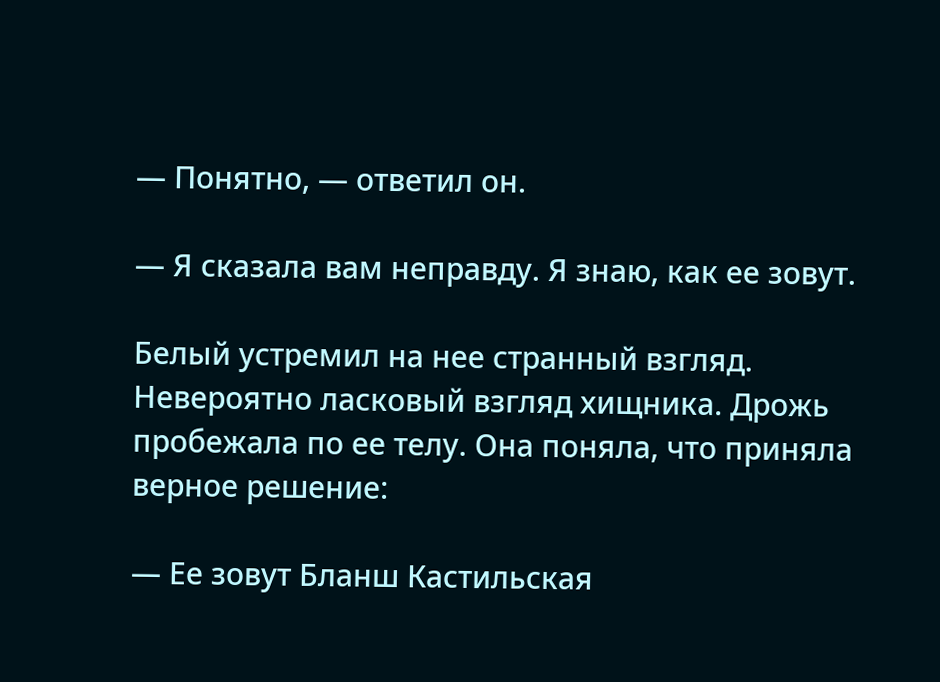— Понятно, — ответил он.

— Я сказала вам неправду. Я знаю, как ее зовут.

Белый устремил на нее странный взгляд. Невероятно ласковый взгляд хищника. Дрожь пробежала по ее телу. Она поняла, что приняла верное решение:

— Ее зовут Бланш Кастильская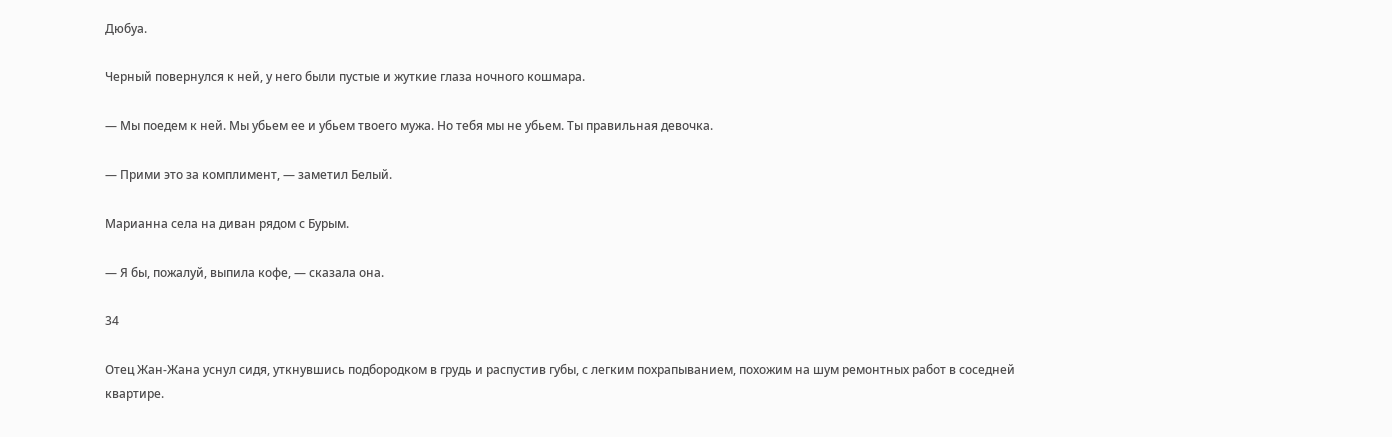Дюбуа.

Черный повернулся к ней, у него были пустые и жуткие глаза ночного кошмара.

— Мы поедем к ней. Мы убьем ее и убьем твоего мужа. Но тебя мы не убьем. Ты правильная девочка.

— Прими это за комплимент, — заметил Белый.

Марианна села на диван рядом с Бурым.

— Я бы, пожалуй, выпила кофе, — сказала она.

34

Отец Жан-Жана уснул сидя, уткнувшись подбородком в грудь и распустив губы, с легким похрапыванием, похожим на шум ремонтных работ в соседней квартире.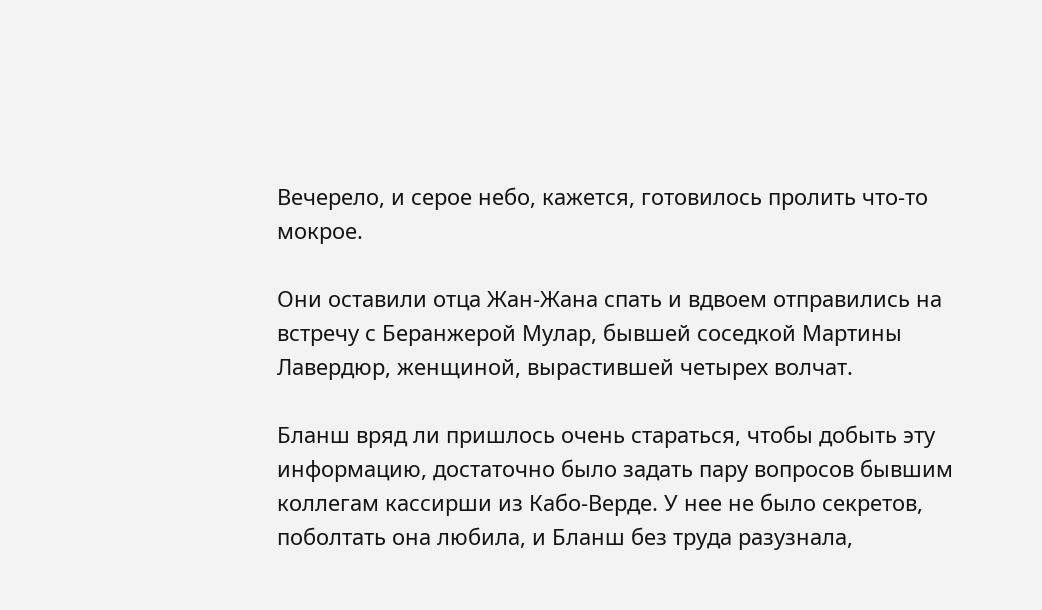Вечерело, и серое небо, кажется, готовилось пролить что-то мокрое.

Они оставили отца Жан-Жана спать и вдвоем отправились на встречу с Беранжерой Мулар, бывшей соседкой Мартины Лавердюр, женщиной, вырастившей четырех волчат.

Бланш вряд ли пришлось очень стараться, чтобы добыть эту информацию, достаточно было задать пару вопросов бывшим коллегам кассирши из Кабо-Верде. У нее не было секретов, поболтать она любила, и Бланш без труда разузнала,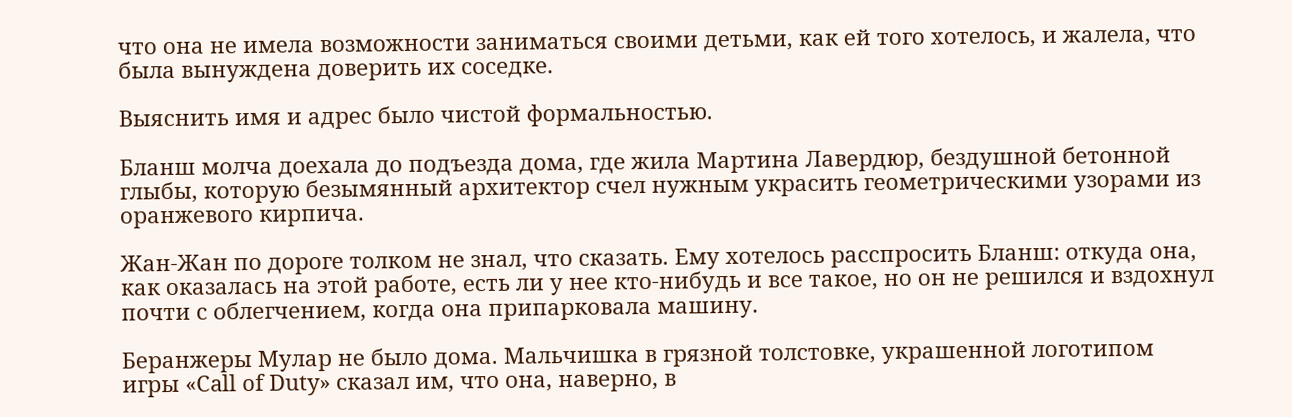что она не имела возможности заниматься своими детьми, как ей того хотелось, и жалела, что была вынуждена доверить их соседке.

Выяснить имя и адрес было чистой формальностью.

Бланш молча доехала до подъезда дома, где жила Мартина Лавердюр, бездушной бетонной глыбы, которую безымянный архитектор счел нужным украсить геометрическими узорами из оранжевого кирпича.

Жан-Жан по дороге толком не знал, что сказать. Ему хотелось расспросить Бланш: откуда она, как оказалась на этой работе, есть ли у нее кто-нибудь и все такое, но он не решился и вздохнул почти с облегчением, когда она припарковала машину.

Беранжеры Мулар не было дома. Мальчишка в грязной толстовке, украшенной логотипом игры «Call of Duty» сказал им, что она, наверно, в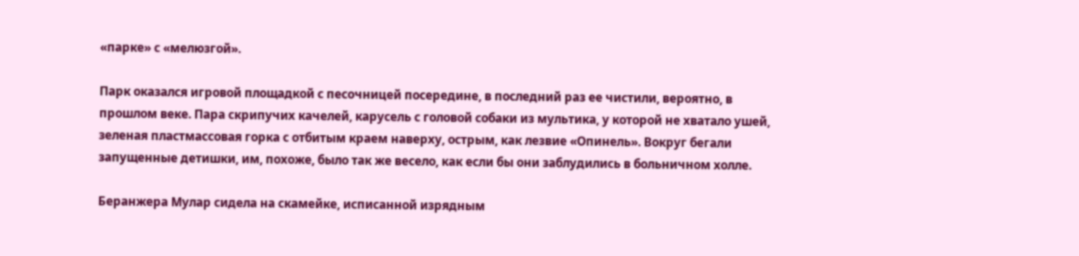«парке» с «мелюзгой».

Парк оказался игровой площадкой с песочницей посередине, в последний раз ее чистили, вероятно, в прошлом веке. Пара скрипучих качелей, карусель с головой собаки из мультика, у которой не хватало ушей, зеленая пластмассовая горка с отбитым краем наверху, острым, как лезвие «Опинель». Вокруг бегали запущенные детишки, им, похоже, было так же весело, как если бы они заблудились в больничном холле.

Беранжера Мулар сидела на скамейке, исписанной изрядным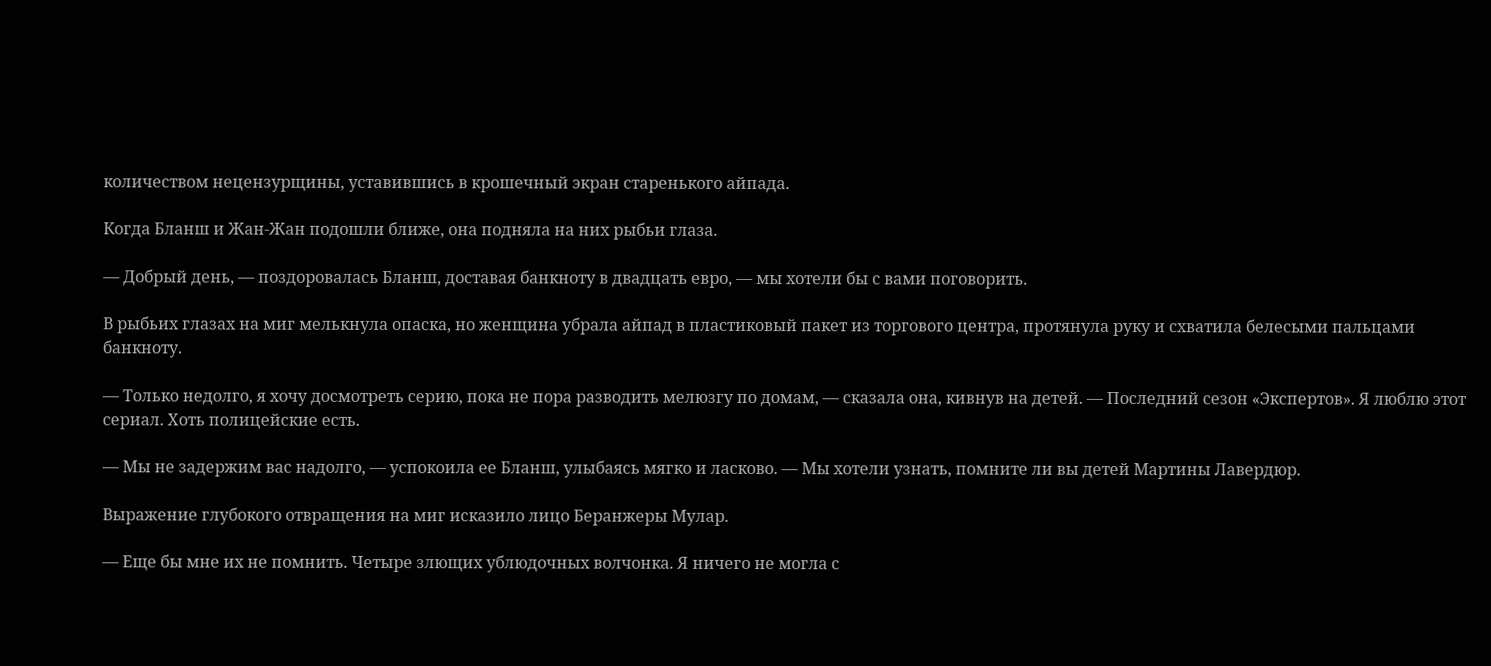количеством нецензурщины, уставившись в крошечный экран старенького айпада.

Когда Бланш и Жан-Жан подошли ближе, она подняла на них рыбьи глаза.

— Добрый день, — поздоровалась Бланш, доставая банкноту в двадцать евро, — мы хотели бы с вами поговорить.

В рыбьих глазах на миг мелькнула опаска, но женщина убрала айпад в пластиковый пакет из торгового центра, протянула руку и схватила белесыми пальцами банкноту.

— Только недолго, я хочу досмотреть серию, пока не пора разводить мелюзгу по домам, — сказала она, кивнув на детей. — Последний сезон «Экспертов». Я люблю этот сериал. Хоть полицейские есть.

— Мы не задержим вас надолго, — успокоила ее Бланш, улыбаясь мягко и ласково. — Мы хотели узнать, помните ли вы детей Мартины Лавердюр.

Выражение глубокого отвращения на миг исказило лицо Беранжеры Мулар.

— Еще бы мне их не помнить. Четыре злющих ублюдочных волчонка. Я ничего не могла с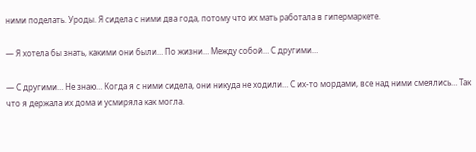ними поделать. Уроды. Я сидела с ними два года, потому что их мать работала в гипермаркете.

— Я хотела бы знать, какими они были… По жизни… Между собой… С другими…

— С другими… Не знаю… Когда я с ними сидела, они никуда не ходили… С их-то мордами, все над ними смеялись… Так что я держала их дома и усмиряла как могла.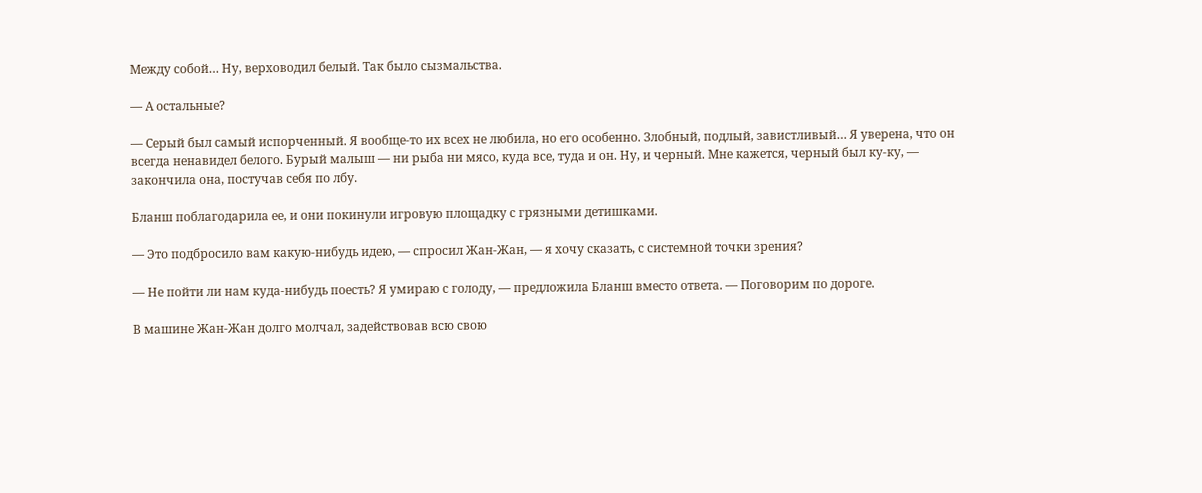Между собой… Ну, верховодил белый. Так было сызмальства.

— А остальные?

— Серый был самый испорченный. Я вообще-то их всех не любила, но его особенно. Злобный, подлый, завистливый… Я уверена, что он всегда ненавидел белого. Бурый малыш — ни рыба ни мясо, куда все, туда и он. Ну, и черный. Мне кажется, черный был ку-ку, — закончила она, постучав себя по лбу.

Бланш поблагодарила ее, и они покинули игровую площадку с грязными детишками.

— Это подбросило вам какую-нибудь идею, — спросил Жан-Жан, — я хочу сказать, с системной точки зрения?

— Не пойти ли нам куда-нибудь поесть? Я умираю с голоду, — предложила Бланш вместо ответа. — Поговорим по дороге.

В машине Жан-Жан долго молчал, задействовав всю свою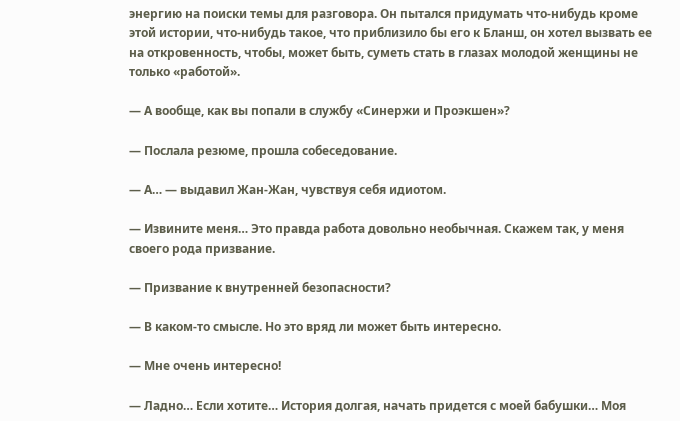энергию на поиски темы для разговора. Он пытался придумать что-нибудь кроме этой истории, что-нибудь такое, что приблизило бы его к Бланш, он хотел вызвать ее на откровенность, чтобы, может быть, суметь стать в глазах молодой женщины не только «работой».

— А вообще, как вы попали в службу «Синержи и Проэкшен»?

— Послала резюме, прошла собеседование.

— А… — выдавил Жан-Жан, чувствуя себя идиотом.

— Извините меня… Это правда работа довольно необычная. Скажем так, у меня своего рода призвание.

— Призвание к внутренней безопасности?

— В каком-то смысле. Но это вряд ли может быть интересно.

— Мне очень интересно!

— Ладно… Если хотите… История долгая, начать придется с моей бабушки… Моя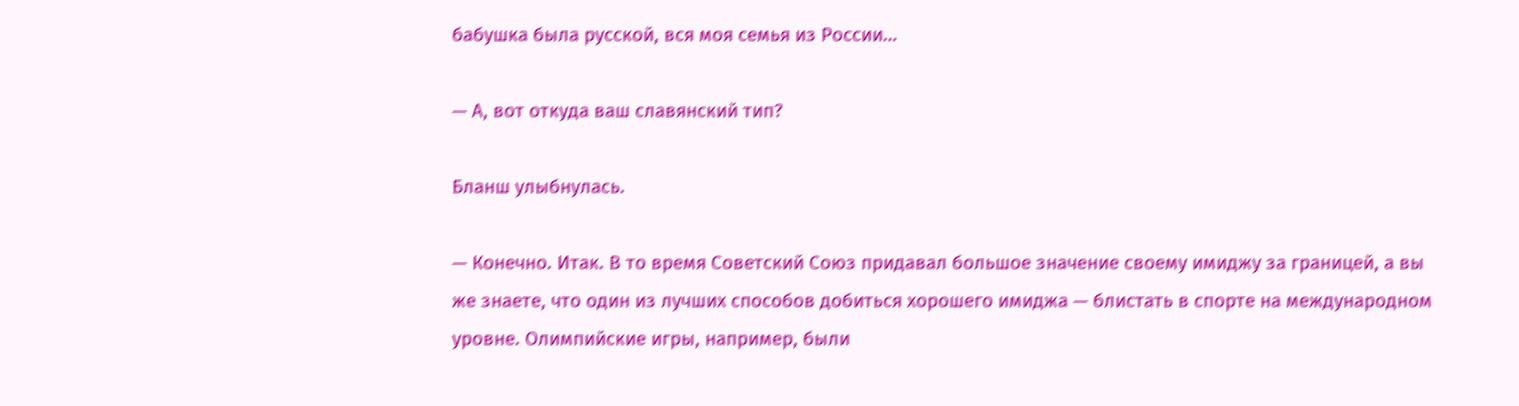бабушка была русской, вся моя семья из России…

— А, вот откуда ваш славянский тип?

Бланш улыбнулась.

— Конечно. Итак. В то время Советский Союз придавал большое значение своему имиджу за границей, а вы же знаете, что один из лучших способов добиться хорошего имиджа — блистать в спорте на международном уровне. Олимпийские игры, например, были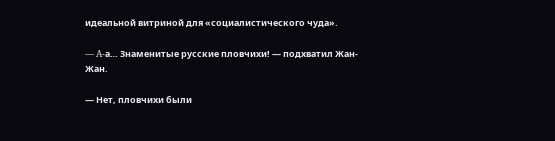идеальной витриной для «социалистического чуда».

— A-а… Знаменитые русские пловчихи! — подхватил Жан-Жан.

— Нет, пловчихи были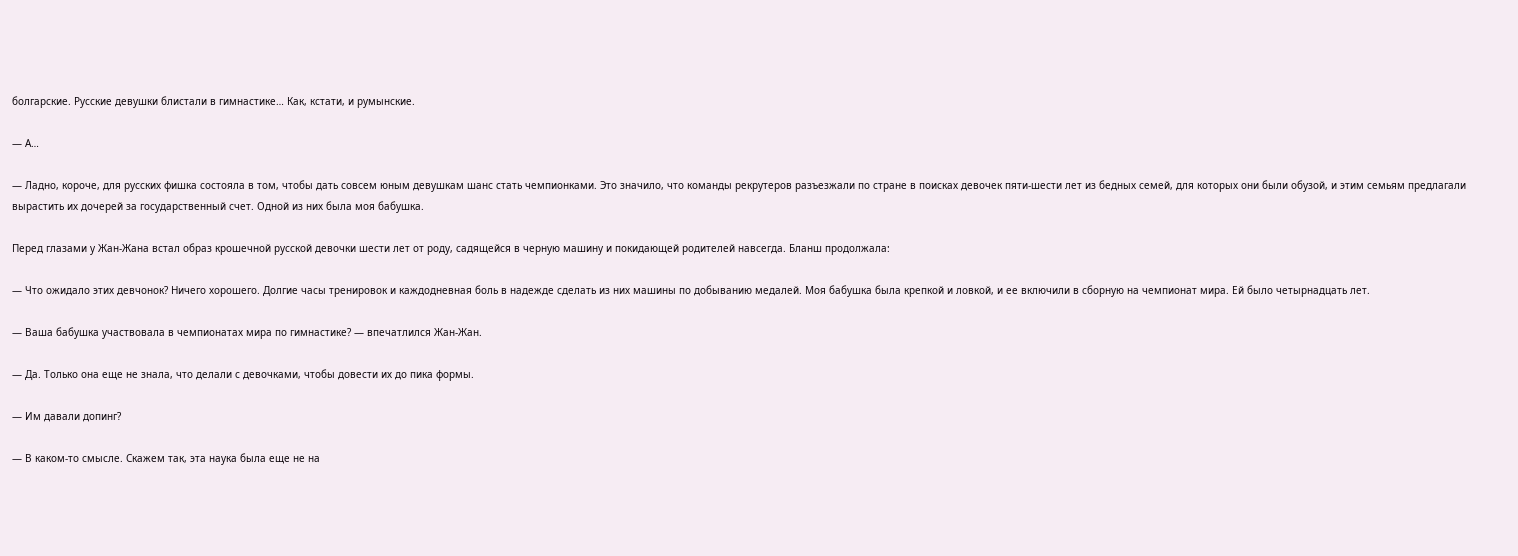болгарские. Русские девушки блистали в гимнастике… Как, кстати, и румынские.

— А…

— Ладно, короче, для русских фишка состояла в том, чтобы дать совсем юным девушкам шанс стать чемпионками. Это значило, что команды рекрутеров разъезжали по стране в поисках девочек пяти-шести лет из бедных семей, для которых они были обузой, и этим семьям предлагали вырастить их дочерей за государственный счет. Одной из них была моя бабушка.

Перед глазами у Жан-Жана встал образ крошечной русской девочки шести лет от роду, садящейся в черную машину и покидающей родителей навсегда. Бланш продолжала:

— Что ожидало этих девчонок? Ничего хорошего. Долгие часы тренировок и каждодневная боль в надежде сделать из них машины по добыванию медалей. Моя бабушка была крепкой и ловкой, и ее включили в сборную на чемпионат мира. Ей было четырнадцать лет.

— Ваша бабушка участвовала в чемпионатах мира по гимнастике? — впечатлился Жан-Жан.

— Да. Только она еще не знала, что делали с девочками, чтобы довести их до пика формы.

— Им давали допинг?

— В каком-то смысле. Скажем так, эта наука была еще не на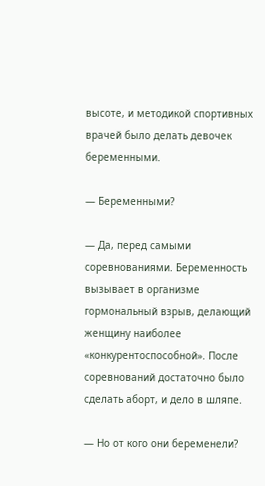высоте, и методикой спортивных врачей было делать девочек беременными.

— Беременными?

— Да, перед самыми соревнованиями. Беременность вызывает в организме гормональный взрыв, делающий женщину наиболее «конкурентоспособной». После соревнований достаточно было сделать аборт, и дело в шляпе.

— Но от кого они беременели?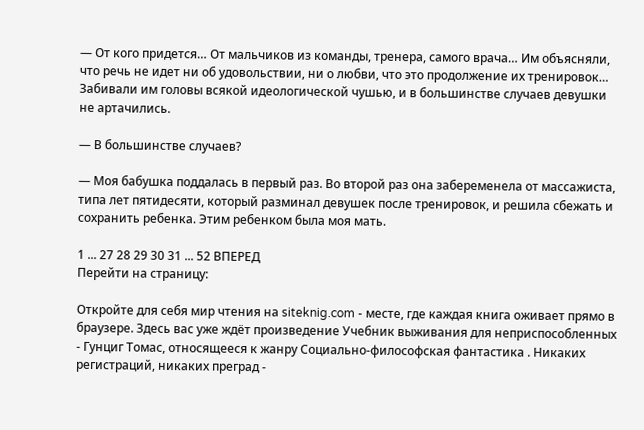— От кого придется… От мальчиков из команды, тренера, самого врача… Им объясняли, что речь не идет ни об удовольствии, ни о любви, что это продолжение их тренировок… Забивали им головы всякой идеологической чушью, и в большинстве случаев девушки не артачились.

— В большинстве случаев?

— Моя бабушка поддалась в первый раз. Во второй раз она забеременела от массажиста, типа лет пятидесяти, который разминал девушек после тренировок, и решила сбежать и сохранить ребенка. Этим ребенком была моя мать.

1 ... 27 28 29 30 31 ... 52 ВПЕРЕД
Перейти на страницу:

Откройте для себя мир чтения на siteknig.com - месте, где каждая книга оживает прямо в браузере. Здесь вас уже ждёт произведение Учебник выживания для неприспособленных - Гунциг Томас, относящееся к жанру Социально-философская фантастика . Никаких регистраций, никаких преград -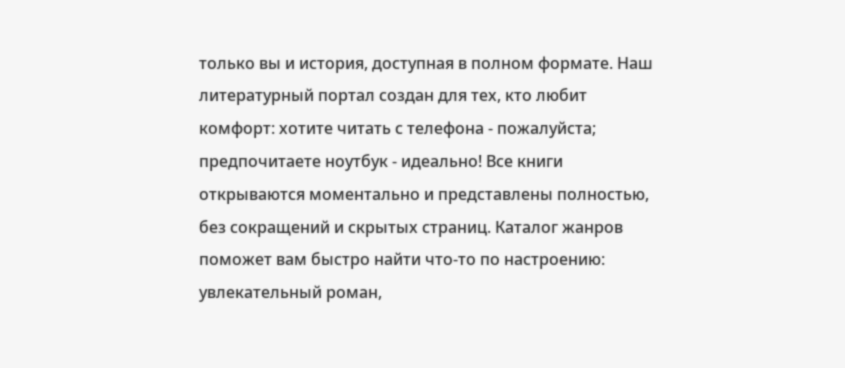только вы и история, доступная в полном формате. Наш литературный портал создан для тех, кто любит комфорт: хотите читать с телефона - пожалуйста; предпочитаете ноутбук - идеально! Все книги открываются моментально и представлены полностью, без сокращений и скрытых страниц. Каталог жанров поможет вам быстро найти что-то по настроению: увлекательный роман,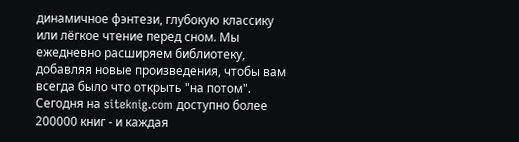динамичное фэнтези, глубокую классику или лёгкое чтение перед сном. Мы ежедневно расширяем библиотеку, добавляя новые произведения, чтобы вам всегда было что открыть "на потом". Сегодня на siteknig.com доступно более 200000 книг - и каждая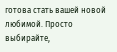готова стать вашей новой любимой. Просто выбирайте,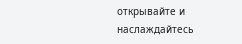открывайте и наслаждайтесь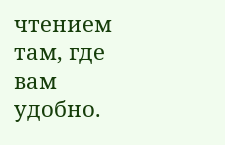чтением там, где вам удобно.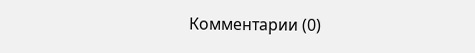Комментарии (0)